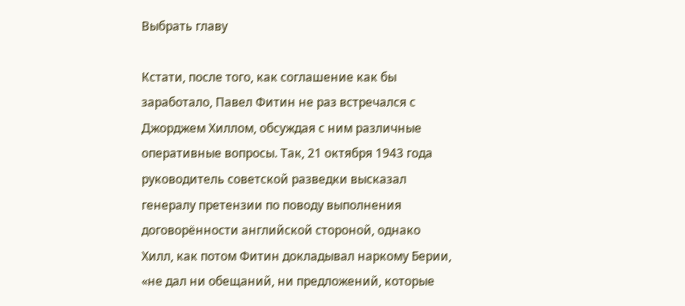Выбрать главу

Кстати, после того, как соглашение как бы заработало, Павел Фитин не раз встречался с Джорджем Хиллом, обсуждая с ним различные оперативные вопросы. Так, 21 октября 1943 года руководитель советской разведки высказал генералу претензии по поводу выполнения договорённости английской стороной, однако Хилл, как потом Фитин докладывал наркому Берии, «не дал ни обещаний, ни предложений, которые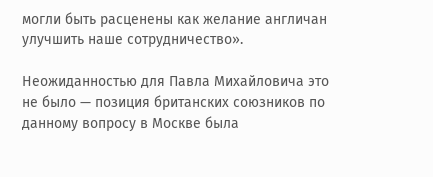могли быть расценены как желание англичан улучшить наше сотрудничество».

Неожиданностью для Павла Михайловича это не было — позиция британских союзников по данному вопросу в Москве была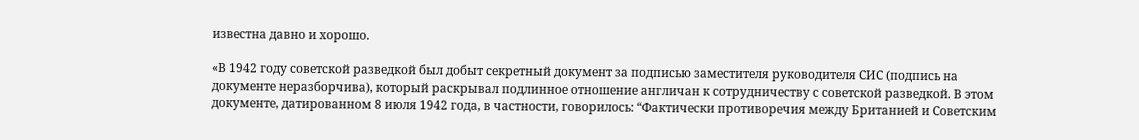известна давно и хорошо.

«В 1942 году советской разведкой был добыт секретный документ за подписью заместителя руководителя СИС (подпись на документе неразборчива), который раскрывал подлинное отношение англичан к сотрудничеству с советской разведкой. В этом документе, датированном 8 июля 1942 года, в частности, говорилось: “Фактически противоречия между Британией и Советским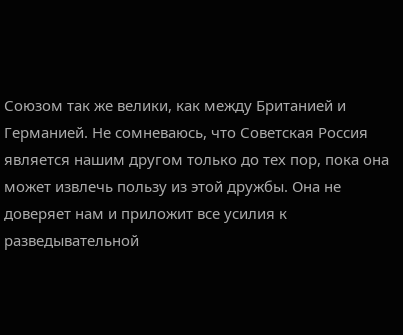Союзом так же велики, как между Британией и Германией. Не сомневаюсь, что Советская Россия является нашим другом только до тех пор, пока она может извлечь пользу из этой дружбы. Она не доверяет нам и приложит все усилия к разведывательной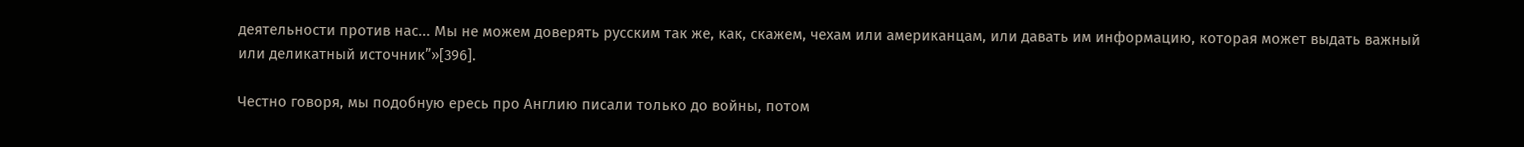деятельности против нас... Мы не можем доверять русским так же, как, скажем, чехам или американцам, или давать им информацию, которая может выдать важный или деликатный источник”»[396].

Честно говоря, мы подобную ересь про Англию писали только до войны, потом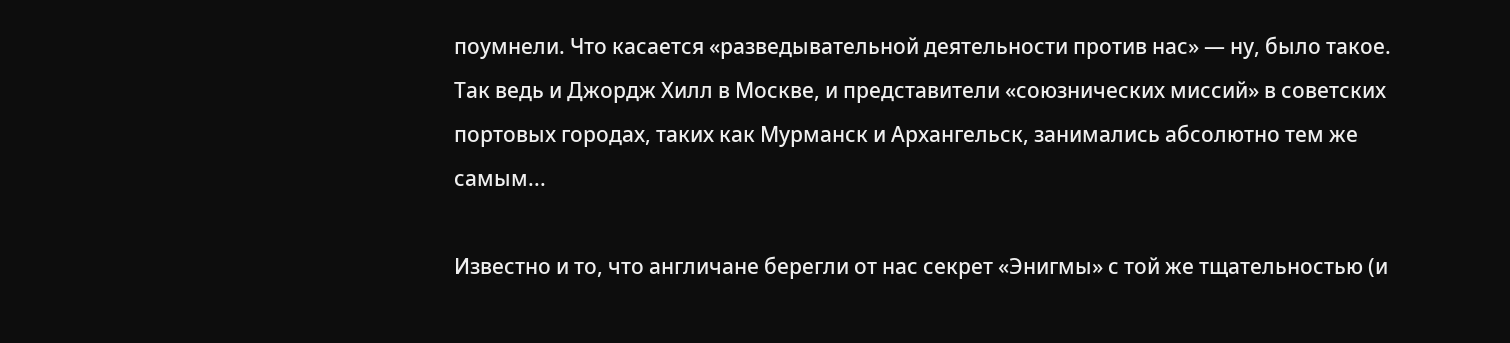поумнели. Что касается «разведывательной деятельности против нас» — ну, было такое. Так ведь и Джордж Хилл в Москве, и представители «союзнических миссий» в советских портовых городах, таких как Мурманск и Архангельск, занимались абсолютно тем же самым...

Известно и то, что англичане берегли от нас секрет «Энигмы» с той же тщательностью (и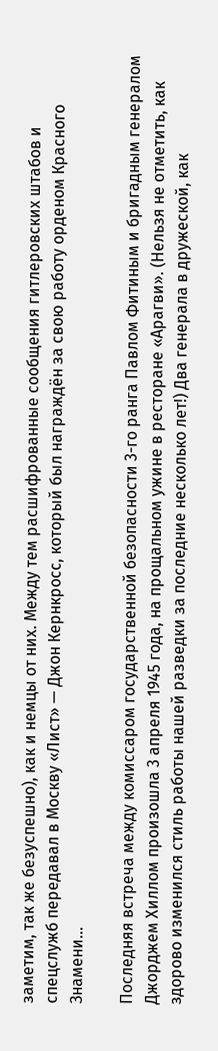заметим, так же безуспешно), как и немцы от них. Между тем расшифрованные сообщения гитлеровских штабов и спецслужб передавал в Москву «Лист» — Джон Кернкросс, который был награждён за свою работу орденом Красного Знамени...

Последняя встреча между комиссаром государственной безопасности 3-го ранга Павлом Фитиным и бригадным генералом Джорджем Хиллом произошла 3 апреля 1945 года, на прощальном ужине в ресторане «Арагви». (Нельзя не отметить, как здорово изменился стиль работы нашей разведки за последние несколько лет!) Два генерала в дружеской, как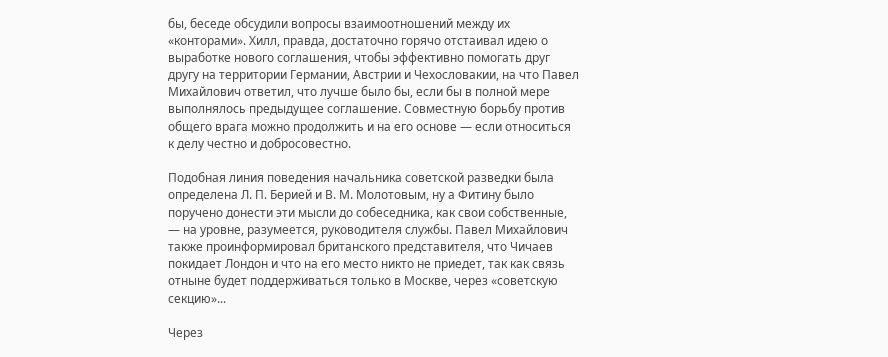бы, беседе обсудили вопросы взаимоотношений между их «конторами». Хилл, правда, достаточно горячо отстаивал идею о выработке нового соглашения, чтобы эффективно помогать друг другу на территории Германии, Австрии и Чехословакии, на что Павел Михайлович ответил, что лучше было бы, если бы в полной мере выполнялось предыдущее соглашение. Совместную борьбу против общего врага можно продолжить и на его основе — если относиться к делу честно и добросовестно.

Подобная линия поведения начальника советской разведки была определена Л. П. Берией и В. М. Молотовым, ну а Фитину было поручено донести эти мысли до собеседника, как свои собственные, — на уровне, разумеется, руководителя службы. Павел Михайлович также проинформировал британского представителя, что Чичаев покидает Лондон и что на его место никто не приедет, так как связь отныне будет поддерживаться только в Москве, через «советскую секцию»...

Через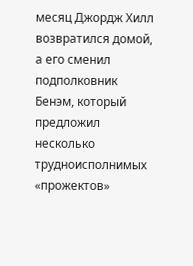месяц Джордж Хилл возвратился домой, а его сменил подполковник Бенэм, который предложил несколько трудноисполнимых «прожектов»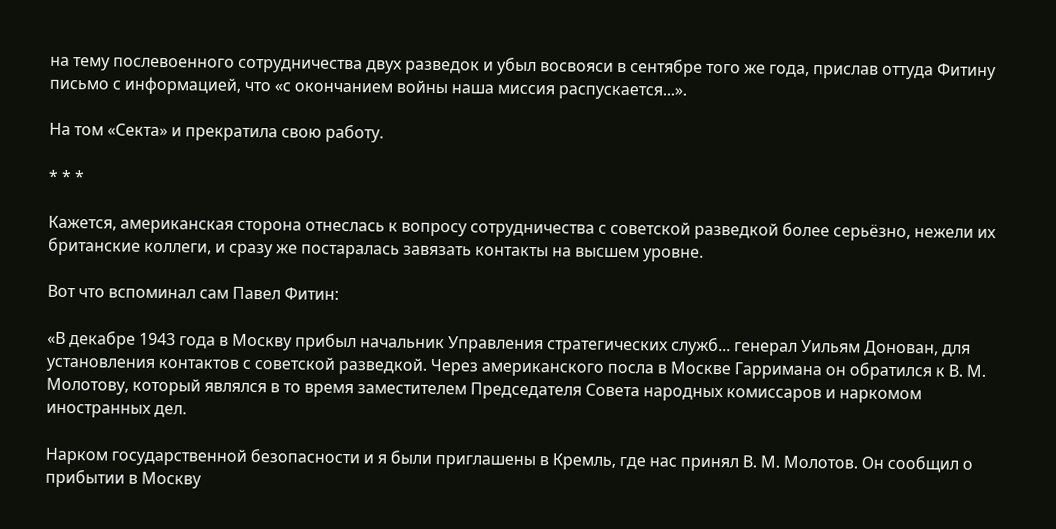на тему послевоенного сотрудничества двух разведок и убыл восвояси в сентябре того же года, прислав оттуда Фитину письмо с информацией, что «с окончанием войны наша миссия распускается...».

На том «Секта» и прекратила свою работу.

* * *

Кажется, американская сторона отнеслась к вопросу сотрудничества с советской разведкой более серьёзно, нежели их британские коллеги, и сразу же постаралась завязать контакты на высшем уровне.

Вот что вспоминал сам Павел Фитин:

«В декабре 1943 года в Москву прибыл начальник Управления стратегических служб... генерал Уильям Донован, для установления контактов с советской разведкой. Через американского посла в Москве Гарримана он обратился к В. М. Молотову, который являлся в то время заместителем Председателя Совета народных комиссаров и наркомом иностранных дел.

Нарком государственной безопасности и я были приглашены в Кремль, где нас принял В. М. Молотов. Он сообщил о прибытии в Москву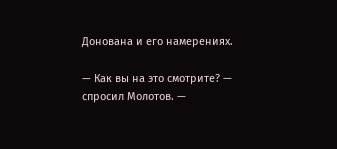Донована и его намерениях.

— Как вы на это смотрите? — спросил Молотов. —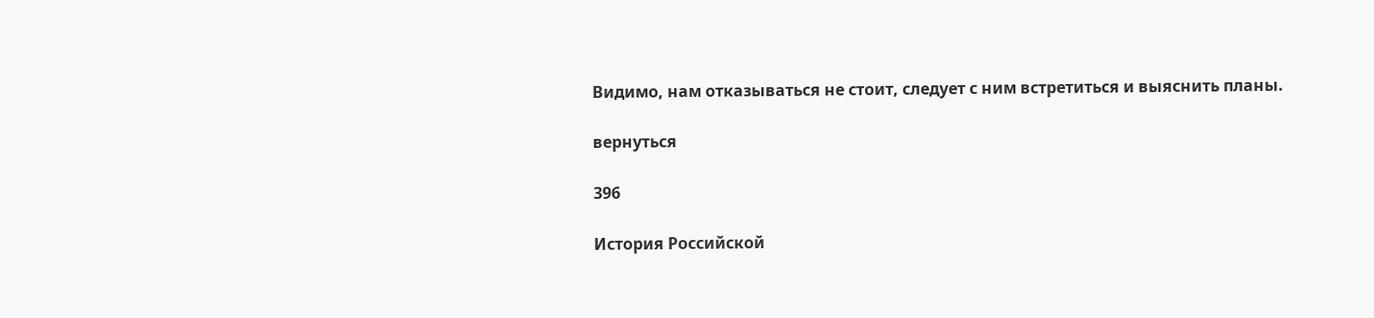Видимо, нам отказываться не стоит, следует с ним встретиться и выяснить планы.

вернуться

396

История Российской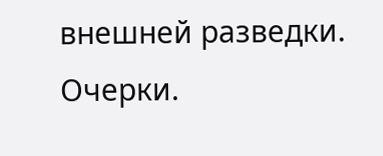внешней разведки. Очерки.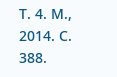Т. 4. М., 2014. С. 388.